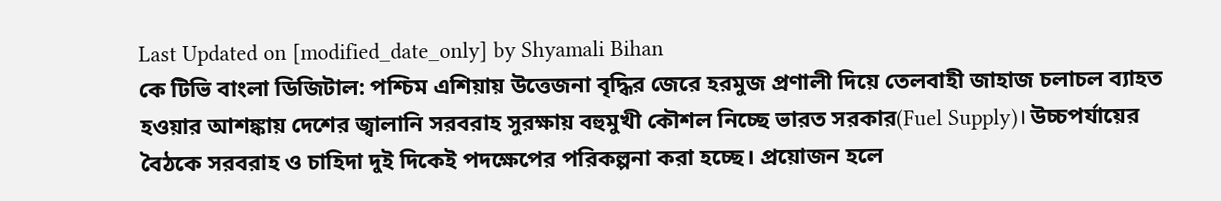Last Updated on [modified_date_only] by Shyamali Bihan
কে টিভি বাংলা ডিজিটাল: পশ্চিম এশিয়ায় উত্তেজনা বৃদ্ধির জেরে হরমুজ প্রণালী দিয়ে তেলবাহী জাহাজ চলাচল ব্যাহত হওয়ার আশঙ্কায় দেশের জ্বালানি সরবরাহ সুরক্ষায় বহুমুখী কৌশল নিচ্ছে ভারত সরকার(Fuel Supply)। উচ্চপর্যায়ের বৈঠকে সরবরাহ ও চাহিদা দুই দিকেই পদক্ষেপের পরিকল্পনা করা হচ্ছে। প্রয়োজন হলে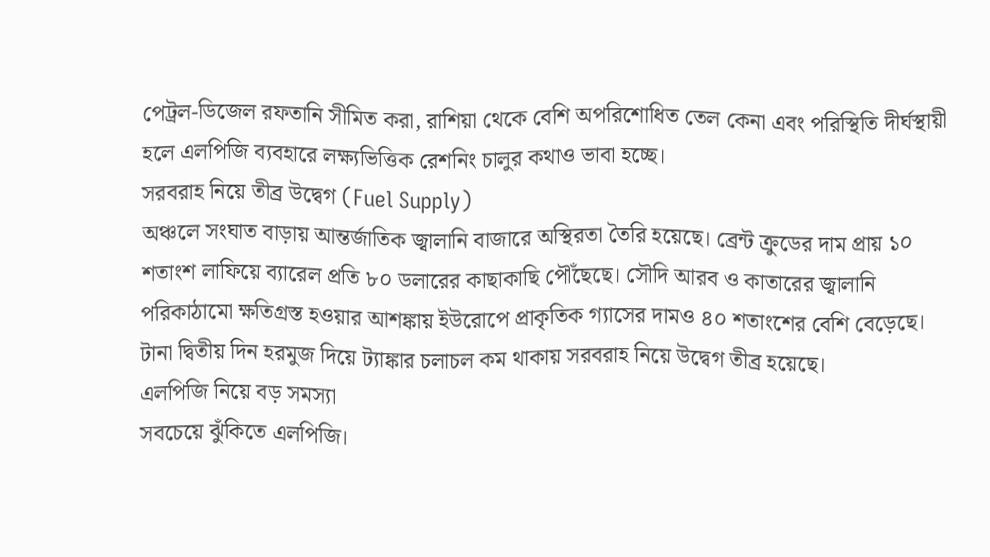পেট্রল-ডিজেল রফতানি সীমিত করা, রাশিয়া থেকে বেশি অপরিশোধিত তেল কেনা এবং পরিস্থিতি দীর্ঘস্থায়ী হলে এলপিজি ব্যবহারে লক্ষ্যভিত্তিক রেশনিং চালুর কথাও ভাবা হচ্ছে।
সরবরাহ নিয়ে তীব্র উদ্বেগ (Fuel Supply)
অঞ্চলে সংঘাত বাড়ায় আন্তর্জাতিক জ্বালানি বাজারে অস্থিরতা তৈরি হয়েছে। ব্রেন্ট ক্রুডের দাম প্রায় ১০ শতাংশ লাফিয়ে ব্যারেল প্রতি ৮০ ডলারের কাছাকাছি পৌঁছেছে। সৌদি আরব ও কাতারের জ্বালানি পরিকাঠামো ক্ষতিগ্রস্ত হওয়ার আশঙ্কায় ইউরোপে প্রাকৃতিক গ্যাসের দামও ৪০ শতাংশের বেশি বেড়েছে। টানা দ্বিতীয় দিন হরমুজ দিয়ে ট্যাঙ্কার চলাচল কম থাকায় সরবরাহ নিয়ে উদ্বেগ তীব্র হয়েছে।
এলপিজি নিয়ে বড় সমস্যা
সবচেয়ে ঝুঁকিতে এলপিজি।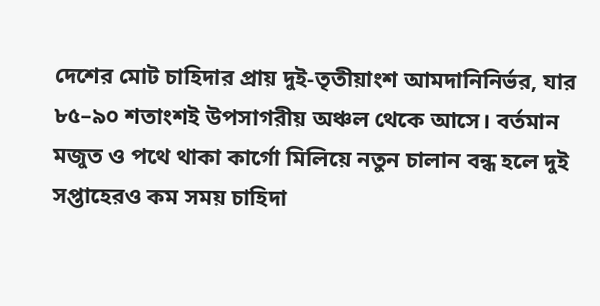দেশের মোট চাহিদার প্রায় দুই-তৃতীয়াংশ আমদানিনির্ভর, যার ৮৫–৯০ শতাংশই উপসাগরীয় অঞ্চল থেকে আসে। বর্তমান মজুত ও পথে থাকা কার্গো মিলিয়ে নতুন চালান বন্ধ হলে দুই সপ্তাহেরও কম সময় চাহিদা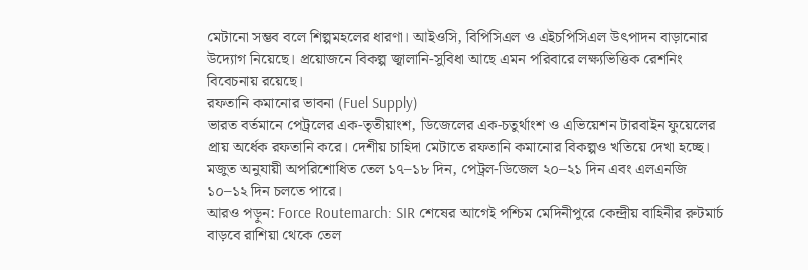মেটানো সম্ভব বলে শিল্পমহলের ধারণা। আইওসি, বিপিসিএল ও এইচপিসিএল উৎপাদন বাড়ানোর উদ্যোগ নিয়েছে। প্রয়োজনে বিকল্প জ্বালানি-সুবিধা আছে এমন পরিবারে লক্ষ্যভিত্তিক রেশনিং বিবেচনায় রয়েছে।
রফতানি কমানোর ভাবনা (Fuel Supply)
ভারত বর্তমানে পেট্রলের এক-তৃতীয়াংশ, ডিজেলের এক-চতুর্থাংশ ও এভিয়েশন টারবাইন ফুয়েলের প্রায় অর্ধেক রফতানি করে। দেশীয় চাহিদা মেটাতে রফতানি কমানোর বিকল্পও খতিয়ে দেখা হচ্ছে। মজুত অনুযায়ী অপরিশোধিত তেল ১৭–১৮ দিন, পেট্রল-ডিজেল ২০–২১ দিন এবং এলএনজি ১০–১২ দিন চলতে পারে।
আরও পড়ুন: Force Routemarch: SIR শেষের আগেই পশ্চিম মেদিনীপুরে কেন্দ্রীয় বাহিনীর রুটমার্চ
বাড়বে রাশিয়া থেকে তেল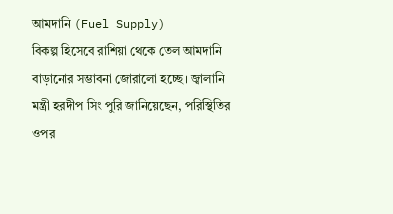আমদানি (Fuel Supply)
বিকল্প হিসেবে রাশিয়া থেকে তেল আমদানি বাড়ানোর সম্ভাবনা জোরালো হচ্ছে। জ্বালানি মন্ত্রী হরদীপ সিং পুরি জানিয়েছেন, পরিস্থিতির ওপর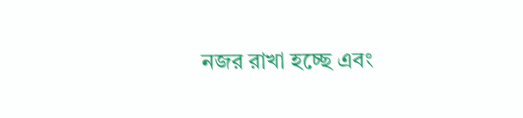নজর রাখা হচ্ছে এবং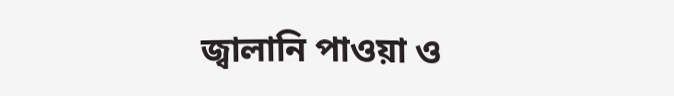জ্বালানি পাওয়া ও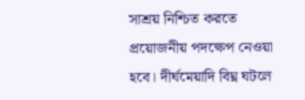সাশ্রয় নিশ্চিত করতে প্রয়োজনীয় পদক্ষেপ নেওয়া হবে। দীর্ঘমেয়াদি বিঘ্ন ঘটলে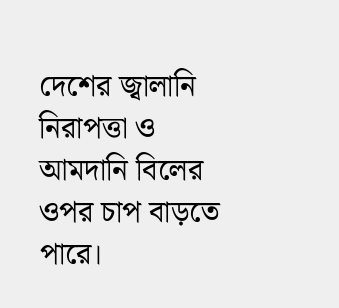দেশের জ্বালানি নিরাপত্তা ও আমদানি বিলের ওপর চাপ বাড়তে পারে।